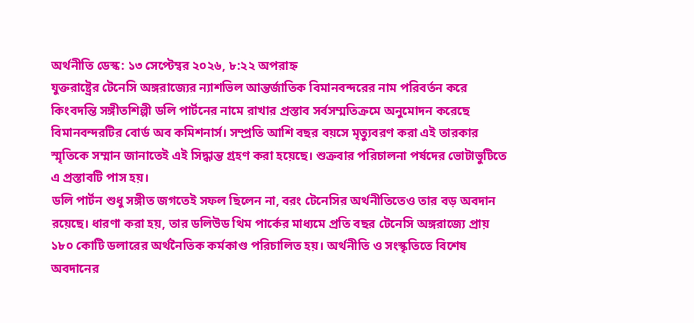অর্থনীতি ডেস্ক: ১৩ সেপ্টেম্বর ২০২৬, ৮:২২ অপরাহ্ন
যুক্তরাষ্ট্রের টেনেসি অঙ্গরাজ্যের ন্যাশভিল আন্তর্জাতিক বিমানবন্দরের নাম পরিবর্তন করে কিংবদন্তি সঙ্গীতশিল্পী ডলি পার্টনের নামে রাখার প্রস্তাব সর্বসম্মতিক্রমে অনুমোদন করেছে বিমানবন্দরটির বোর্ড অব কমিশনার্স। সম্প্রতি আশি বছর বয়সে মৃত্যুবরণ করা এই তারকার স্মৃতিকে সম্মান জানাতেই এই সিদ্ধান্ত গ্রহণ করা হয়েছে। শুক্রবার পরিচালনা পর্ষদের ভোটাভুটিতে এ প্রস্তাবটি পাস হয়।
ডলি পার্টন শুধু সঙ্গীত জগতেই সফল ছিলেন না, বরং টেনেসির অর্থনীতিতেও তার বড় অবদান রয়েছে। ধারণা করা হয়, তার ডলিউড থিম পার্কের মাধ্যমে প্রতি বছর টেনেসি অঙ্গরাজ্যে প্রায় ১৮০ কোটি ডলারের অর্থনৈতিক কর্মকাণ্ড পরিচালিত হয়। অর্থনীতি ও সংস্কৃতিতে বিশেষ অবদানের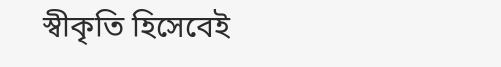স্বীকৃতি হিসেবেই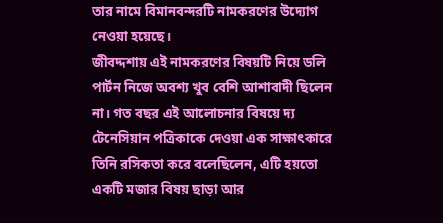তার নামে বিমানবন্দরটি নামকরণের উদ্যোগ নেওয়া হয়েছে।
জীবদ্দশায় এই নামকরণের বিষয়টি নিয়ে ডলি পার্টন নিজে অবশ্য খুব বেশি আশাবাদী ছিলেন না। গত বছর এই আলোচনার বিষয়ে দ্য টেনেসিয়ান পত্রিকাকে দেওয়া এক সাক্ষাৎকারে তিনি রসিকতা করে বলেছিলেন, এটি হয়তো একটি মজার বিষয় ছাড়া আর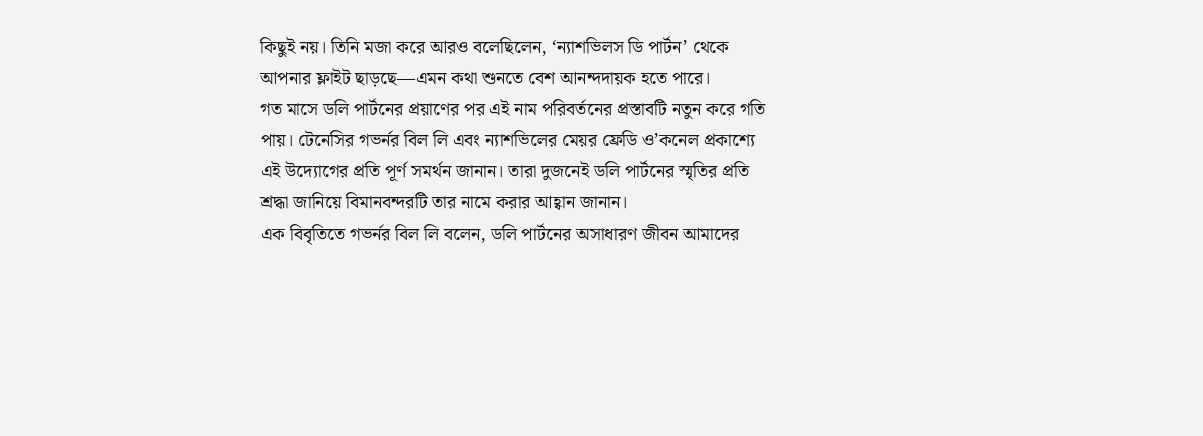কিছুই নয়। তিনি মজা করে আরও বলেছিলেন, ‘ন্যাশভিলস ডি পার্টন’ থেকে আপনার ফ্লাইট ছাড়ছে—এমন কথা শুনতে বেশ আনন্দদায়ক হতে পারে।
গত মাসে ডলি পার্টনের প্রয়াণের পর এই নাম পরিবর্তনের প্রস্তাবটি নতুন করে গতি পায়। টেনেসির গভর্নর বিল লি এবং ন্যাশভিলের মেয়র ফ্রেডি ও’কনেল প্রকাশ্যে এই উদ্যোগের প্রতি পূর্ণ সমর্থন জানান। তারা দুজনেই ডলি পার্টনের স্মৃতির প্রতি শ্রদ্ধা জানিয়ে বিমানবন্দরটি তার নামে করার আহ্বান জানান।
এক বিবৃতিতে গভর্নর বিল লি বলেন, ডলি পার্টনের অসাধারণ জীবন আমাদের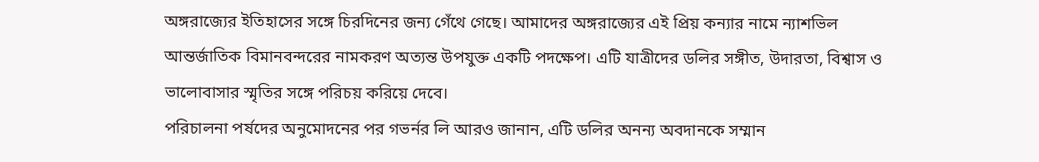অঙ্গরাজ্যের ইতিহাসের সঙ্গে চিরদিনের জন্য গেঁথে গেছে। আমাদের অঙ্গরাজ্যের এই প্রিয় কন্যার নামে ন্যাশভিল আন্তর্জাতিক বিমানবন্দরের নামকরণ অত্যন্ত উপযুক্ত একটি পদক্ষেপ। এটি যাত্রীদের ডলির সঙ্গীত, উদারতা, বিশ্বাস ও ভালোবাসার স্মৃতির সঙ্গে পরিচয় করিয়ে দেবে।
পরিচালনা পর্ষদের অনুমোদনের পর গভর্নর লি আরও জানান, এটি ডলির অনন্য অবদানকে সম্মান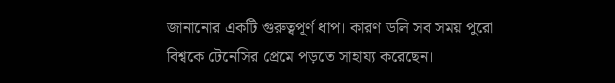জানানোর একটি গুরুত্বপূর্ণ ধাপ। কারণ ডলি সব সময় পুরো বিশ্বকে টেনেসির প্রেমে পড়তে সাহায্য করেছেন।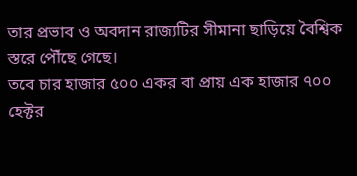তার প্রভাব ও অবদান রাজ্যটির সীমানা ছাড়িয়ে বৈশ্বিক স্তরে পৌঁছে গেছে।
তবে চার হাজার ৫০০ একর বা প্রায় এক হাজার ৭০০ হেক্টর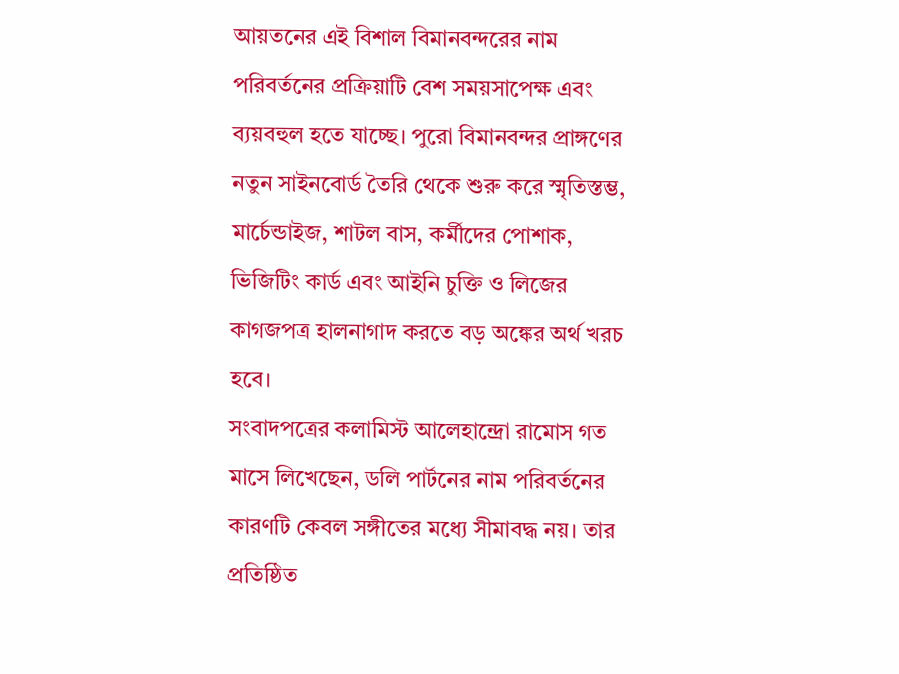আয়তনের এই বিশাল বিমানবন্দরের নাম পরিবর্তনের প্রক্রিয়াটি বেশ সময়সাপেক্ষ এবং ব্যয়বহুল হতে যাচ্ছে। পুরো বিমানবন্দর প্রাঙ্গণের নতুন সাইনবোর্ড তৈরি থেকে শুরু করে স্মৃতিস্তম্ভ, মার্চেন্ডাইজ, শাটল বাস, কর্মীদের পোশাক, ভিজিটিং কার্ড এবং আইনি চুক্তি ও লিজের কাগজপত্র হালনাগাদ করতে বড় অঙ্কের অর্থ খরচ হবে।
সংবাদপত্রের কলামিস্ট আলেহান্দ্রো রামোস গত মাসে লিখেছেন, ডলি পার্টনের নাম পরিবর্তনের কারণটি কেবল সঙ্গীতের মধ্যে সীমাবদ্ধ নয়। তার প্রতিষ্ঠিত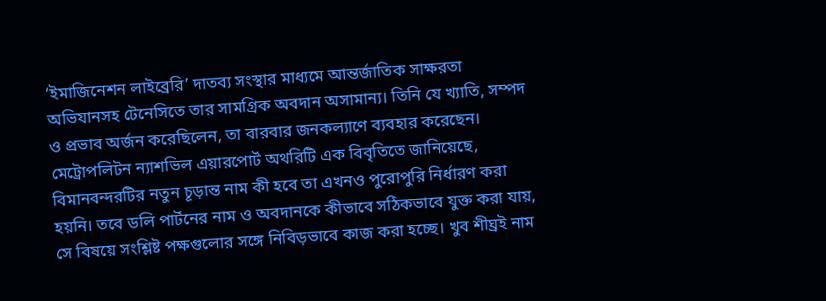‘ইমাজিনেশন লাইব্রেরি’ দাতব্য সংস্থার মাধ্যমে আন্তর্জাতিক সাক্ষরতা অভিযানসহ টেনেসিতে তার সামগ্রিক অবদান অসামান্য। তিনি যে খ্যাতি, সম্পদ ও প্রভাব অর্জন করেছিলেন, তা বারবার জনকল্যাণে ব্যবহার করেছেন।
মেট্রোপলিটন ন্যাশভিল এয়ারপোর্ট অথরিটি এক বিবৃতিতে জানিয়েছে, বিমানবন্দরটির নতুন চূড়ান্ত নাম কী হবে তা এখনও পুরোপুরি নির্ধারণ করা হয়নি। তবে ডলি পার্টনের নাম ও অবদানকে কীভাবে সঠিকভাবে যুক্ত করা যায়, সে বিষয়ে সংশ্লিষ্ট পক্ষগুলোর সঙ্গে নিবিড়ভাবে কাজ করা হচ্ছে। খুব শীঘ্রই নাম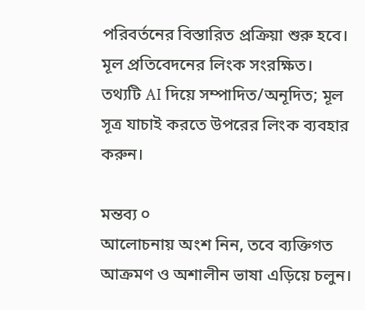পরিবর্তনের বিস্তারিত প্রক্রিয়া শুরু হবে।
মূল প্রতিবেদনের লিংক সংরক্ষিত। তথ্যটি AI দিয়ে সম্পাদিত/অনূদিত; মূল সূত্র যাচাই করতে উপরের লিংক ব্যবহার করুন।

মন্তব্য ০
আলোচনায় অংশ নিন, তবে ব্যক্তিগত আক্রমণ ও অশালীন ভাষা এড়িয়ে চলুন।